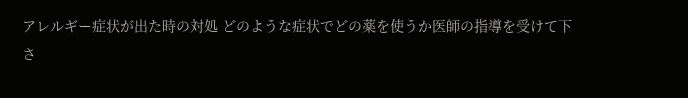アレルギー症状が出た時の対処 どのような症状でどの薬を使うか医師の指導を受けて下さ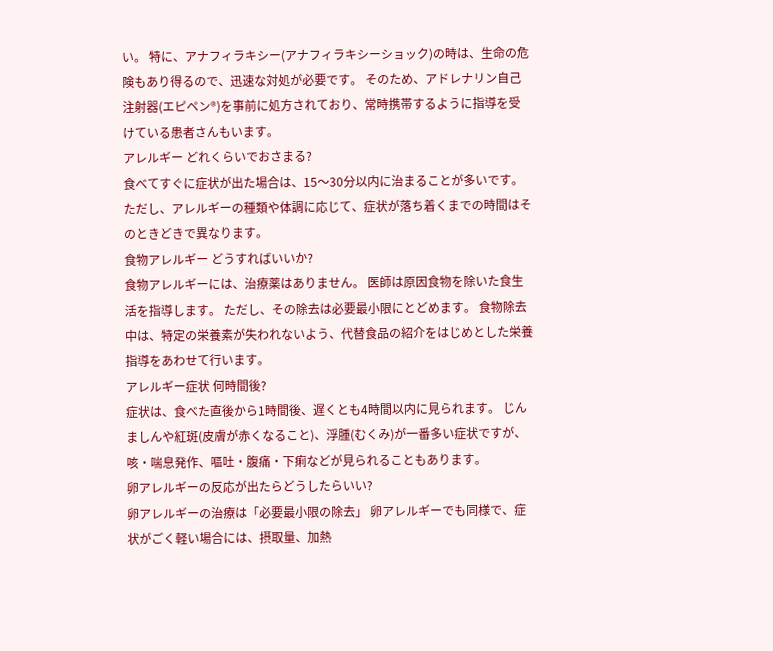い。 特に、アナフィラキシー(アナフィラキシーショック)の時は、生命の危険もあり得るので、迅速な対処が必要です。 そのため、アドレナリン自己注射器(エピペン®)を事前に処方されており、常時携帯するように指導を受けている患者さんもいます。
アレルギー どれくらいでおさまる?
食べてすぐに症状が出た場合は、15〜30分以内に治まることが多いです。 ただし、アレルギーの種類や体調に応じて、症状が落ち着くまでの時間はそのときどきで異なります。
食物アレルギー どうすればいいか?
食物アレルギーには、治療薬はありません。 医師は原因食物を除いた食生活を指導します。 ただし、その除去は必要最小限にとどめます。 食物除去中は、特定の栄養素が失われないよう、代替食品の紹介をはじめとした栄養指導をあわせて行います。
アレルギー症状 何時間後?
症状は、食べた直後から1時間後、遅くとも4時間以内に見られます。 じんましんや紅斑(皮膚が赤くなること)、浮腫(むくみ)が一番多い症状ですが、咳・喘息発作、嘔吐・腹痛・下痢などが見られることもあります。
卵アレルギーの反応が出たらどうしたらいい?
卵アレルギーの治療は「必要最小限の除去」 卵アレルギーでも同様で、症状がごく軽い場合には、摂取量、加熱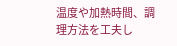温度や加熱時間、調理方法を工夫し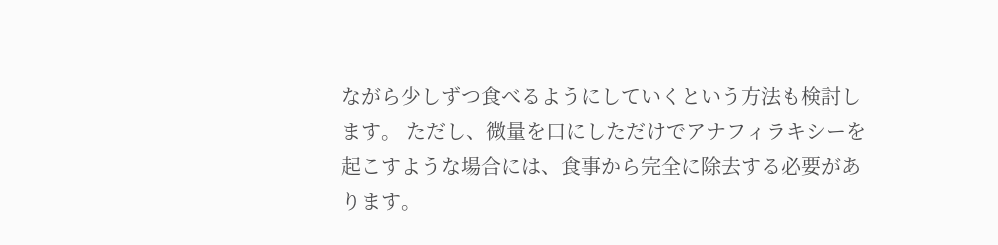ながら少しずつ食べるようにしていくという方法も検討します。 ただし、微量を口にしただけでアナフィラキシーを起こすような場合には、食事から完全に除去する必要があります。